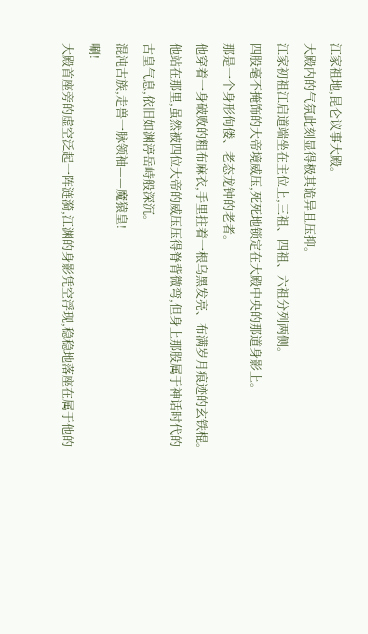江家祖地,昆仑议事大殿。
大殿内的气氛此刻显得极其诡异且压抑。
江家初祖江启道端坐在主位上,三祖、四祖、六祖分列两侧。
四股毫不掩饰的大帝境威压,死死地锁定在大殿中央的那道身影上。
那是一个身形佝偻、老态龙钟的老者。
他穿着一身破败的粗布麻衣,手里拄着一根乌黑发亮、布满岁月痕迹的玄铁棍。
他站在那里,虽然被四位大帝的威压压得脊背微弯,但身上那股属于神话时代的古皇气息,依旧如渊渟岳峙般深沉。
混沌古族,走兽一脉领袖——魔猿皇!
唰!
大殿首座旁的虚空泛起一阵涟漪,江渊的身影凭空浮现,稳稳地落座在属于他的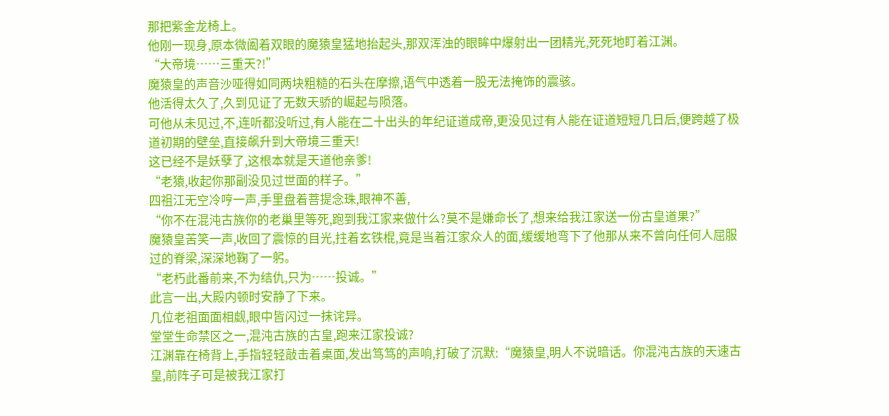那把紫金龙椅上。
他刚一现身,原本微阖着双眼的魔猿皇猛地抬起头,那双浑浊的眼眸中爆射出一团精光,死死地盯着江渊。
“大帝境……三重天?!”
魔猿皇的声音沙哑得如同两块粗糙的石头在摩擦,语气中透着一股无法掩饰的震骇。
他活得太久了,久到见证了无数天骄的崛起与陨落。
可他从未见过,不,连听都没听过,有人能在二十出头的年纪证道成帝,更没见过有人能在证道短短几日后,便跨越了极道初期的壁垒,直接飙升到大帝境三重天!
这已经不是妖孽了,这根本就是天道他亲爹!
“老猿,收起你那副没见过世面的样子。”
四祖江无空冷哼一声,手里盘着菩提念珠,眼神不善,
“你不在混沌古族你的老巢里等死,跑到我江家来做什么?莫不是嫌命长了,想来给我江家送一份古皇道果?”
魔猿皇苦笑一声,收回了震惊的目光,拄着玄铁棍,竟是当着江家众人的面,缓缓地弯下了他那从来不曾向任何人屈服过的脊梁,深深地鞠了一躬。
“老朽此番前来,不为结仇,只为……投诚。”
此言一出,大殿内顿时安静了下来。
几位老祖面面相觑,眼中皆闪过一抹诧异。
堂堂生命禁区之一,混沌古族的古皇,跑来江家投诚?
江渊靠在椅背上,手指轻轻敲击着桌面,发出笃笃的声响,打破了沉默:“魔猿皇,明人不说暗话。你混沌古族的天速古皇,前阵子可是被我江家打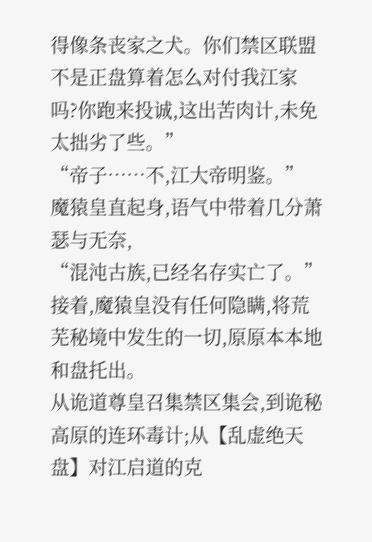得像条丧家之犬。你们禁区联盟不是正盘算着怎么对付我江家吗?你跑来投诚,这出苦肉计,未免太拙劣了些。”
“帝子……不,江大帝明鉴。”
魔猿皇直起身,语气中带着几分萧瑟与无奈,
“混沌古族,已经名存实亡了。”
接着,魔猿皇没有任何隐瞒,将荒芜秘境中发生的一切,原原本本地和盘托出。
从诡道尊皇召集禁区集会,到诡秘高原的连环毒计;从【乱虚绝天盘】对江启道的克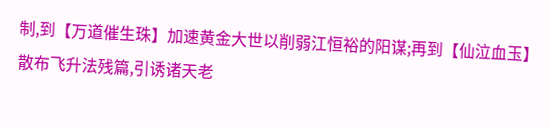制,到【万道催生珠】加速黄金大世以削弱江恒裕的阳谋;再到【仙泣血玉】散布飞升法残篇,引诱诸天老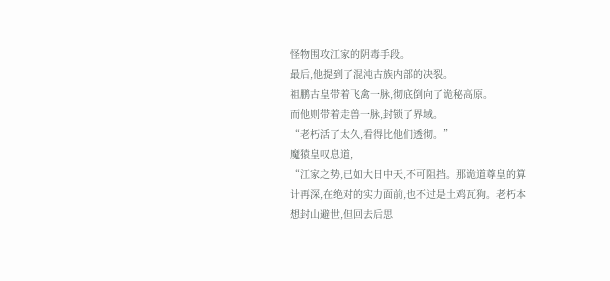怪物围攻江家的阴毒手段。
最后,他提到了混沌古族内部的决裂。
祖鹏古皇带着飞禽一脉,彻底倒向了诡秘高原。
而他则带着走兽一脉,封锁了界域。
“老朽活了太久,看得比他们透彻。”
魔猿皇叹息道,
“江家之势,已如大日中天,不可阻挡。那诡道尊皇的算计再深,在绝对的实力面前,也不过是土鸡瓦狗。老朽本想封山避世,但回去后思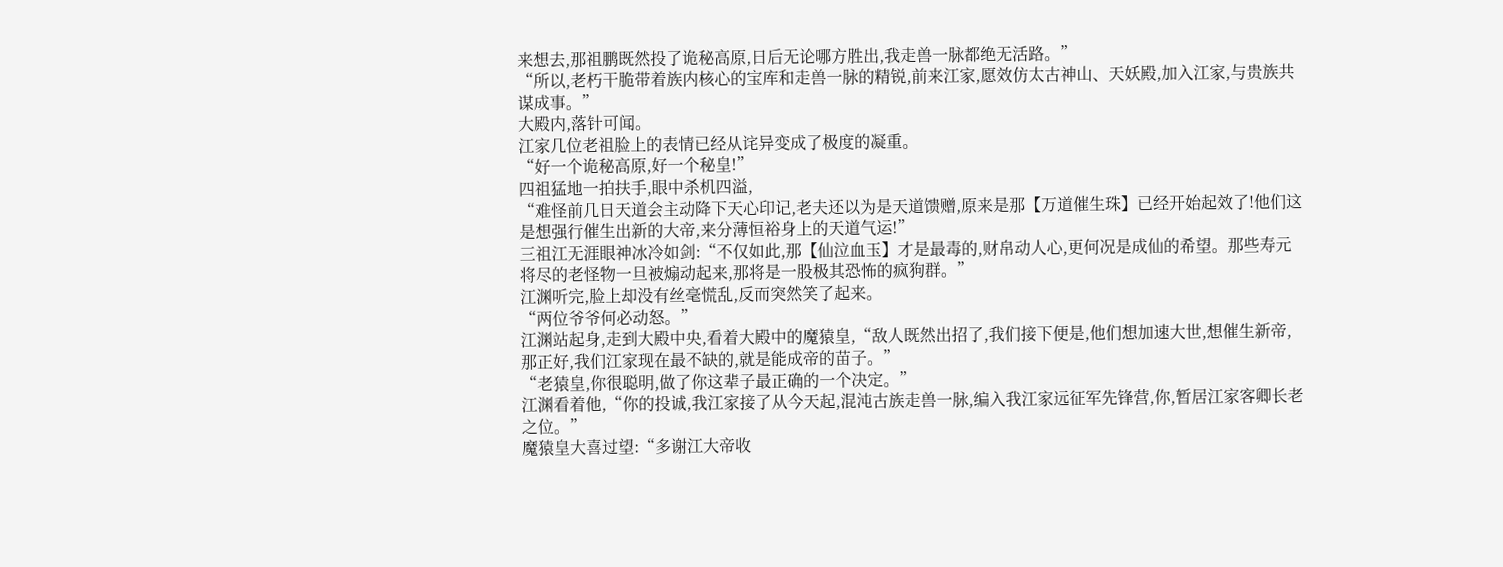来想去,那祖鹏既然投了诡秘高原,日后无论哪方胜出,我走兽一脉都绝无活路。”
“所以,老朽干脆带着族内核心的宝库和走兽一脉的精锐,前来江家,愿效仿太古神山、天妖殿,加入江家,与贵族共谋成事。”
大殿内,落针可闻。
江家几位老祖脸上的表情已经从诧异变成了极度的凝重。
“好一个诡秘高原,好一个秘皇!”
四祖猛地一拍扶手,眼中杀机四溢,
“难怪前几日天道会主动降下天心印记,老夫还以为是天道馈赠,原来是那【万道催生珠】已经开始起效了!他们这是想强行催生出新的大帝,来分薄恒裕身上的天道气运!”
三祖江无涯眼神冰冷如剑:“不仅如此,那【仙泣血玉】才是最毒的,财帛动人心,更何况是成仙的希望。那些寿元将尽的老怪物一旦被煽动起来,那将是一股极其恐怖的疯狗群。”
江渊听完,脸上却没有丝毫慌乱,反而突然笑了起来。
“两位爷爷何必动怒。”
江渊站起身,走到大殿中央,看着大殿中的魔猿皇,“敌人既然出招了,我们接下便是,他们想加速大世,想催生新帝,那正好,我们江家现在最不缺的,就是能成帝的苗子。”
“老猿皇,你很聪明,做了你这辈子最正确的一个决定。”
江渊看着他,“你的投诚,我江家接了从今天起,混沌古族走兽一脉,编入我江家远征军先锋营,你,暂居江家客卿长老之位。”
魔猿皇大喜过望:“多谢江大帝收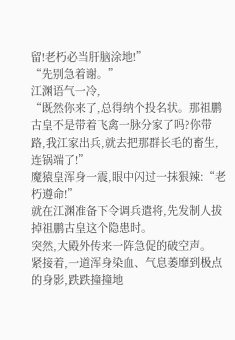留!老朽必当肝脑涂地!”
“先别急着谢。”
江渊语气一冷,
“既然你来了,总得纳个投名状。那祖鹏古皇不是带着飞禽一脉分家了吗?你带路,我江家出兵,就去把那群长毛的畜生,连锅端了!”
魔猿皇浑身一震,眼中闪过一抹狠辣:“老朽遵命!”
就在江渊准备下令调兵遣将,先发制人拔掉祖鹏古皇这个隐患时。
突然,大殿外传来一阵急促的破空声。
紧接着,一道浑身染血、气息萎靡到极点的身影,跌跌撞撞地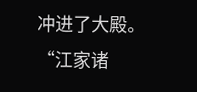冲进了大殿。
“江家诸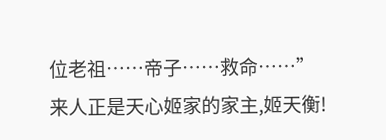位老祖……帝子……救命……”
来人正是天心姬家的家主,姬天衡!